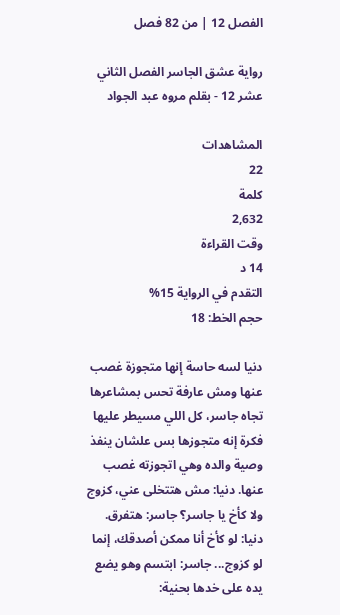الفصل 12 | من 82 فصل

رواية عشق الجاسر الفصل الثاني عشر 12 - بقلم مروه عبد الجواد

المشاهدات
22
كلمة
2,632
وقت القراءة
14 د
التقدم في الرواية 15%
حجم الخط: 18

دنيا لسه حاسة إنها متجوزة غصب عنها ومش عارفة تحس بمشاعرها تجاه جاسر، كل اللي مسيطر عليها فكرة إنه متجوزها بس علشان ينفذ وصية والده وهي اتجوزته غصب عنها. دنيا: مش هتتخلى عني، كزوج ولا كأخ يا جاسر؟ جاسر: هتفرق. دنيا: لو كأخ أنا ممكن أصدقك، إنما لو كزوج... جاسر: ابتسم وهو يضع يده على خدها بحنية: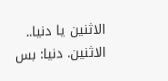الاثنين يا دنيا.. الاثنين. دنيا: بس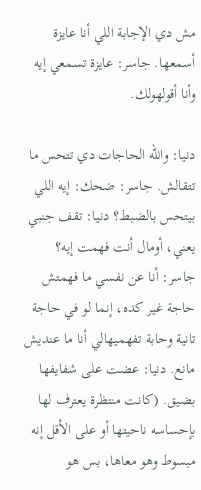مش دي الإجابة اللي أنا عايزة أسمعها. جاسر: عايزة تسمعي إيه وأنا أقولهولك.

دنيا: والله الحاجات دي تتحس ما تتقالش. جاسر: ضحك: إيه اللي بيتحس بالضبط؟ دنيا: تقف جنبي يعني، أومال أنت فهمت إيه؟ جاسر: أنا عن نفسي ما فهمتش حاجة غير كده، إنما لو في حاجة تانية وحابة تفهميهالي أنا ما عنديش مانع. دنيا: عضت على شفايفها بضيق. (كانت منتظرة يعترف لها بإحساسه ناحيتها أو على الأقل إنه مبسوط وهو معاها، بس هو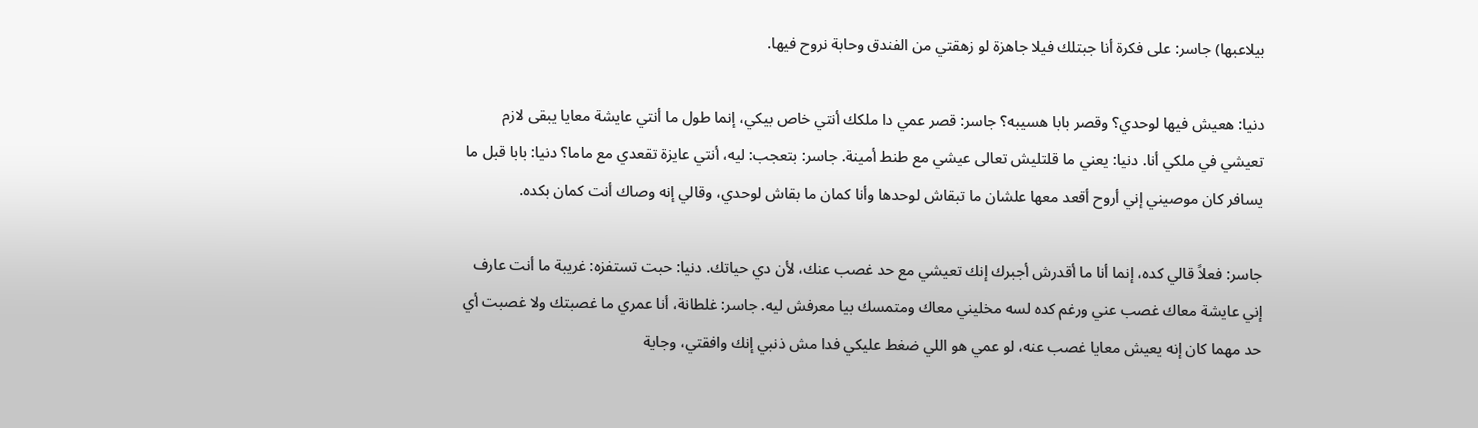بيلاعبها) جاسر: على فكرة أنا جبتلك فيلا جاهزة لو زهقتي من الفندق وحابة نروح فيها.

دنيا: هعيش فيها لوحدي؟ وقصر بابا هسيبه؟ جاسر: قصر عمي دا ملكك أنتي خاص بيكي، إنما طول ما أنتي عايشة معايا يبقى لازم تعيشي في ملكي أنا. دنيا: يعني ما قلتليش تعالى عيشي مع طنط أمينة. جاسر: بتعجب: ليه، أنتي عايزة تقعدي مع ماما؟ دنيا: بابا قبل ما يسافر كان موصيني إني أروح أقعد معها علشان ما تبقاش لوحدها وأنا كمان ما بقاش لوحدي، وقالي إنه وصاك أنت كمان بكده.

جاسر: فعلاً قالي كده، إنما أنا ما أقدرش أجبرك إنك تعيشي مع حد غصب عنك، لأن دي حياتك. دنيا: حبت تستفزه: غريبة ما أنت عارف إني عايشة معاك غصب عني ورغم كده لسه مخليني معاك ومتمسك بيا معرفش ليه. جاسر: غلطانة، أنا عمري ما غصبتك ولا غصبت أي حد مهما كان إنه يعيش معايا غصب عنه، لو عمي هو اللي ضغط عليكي فدا مش ذنبي إنك وافقتي، وجاية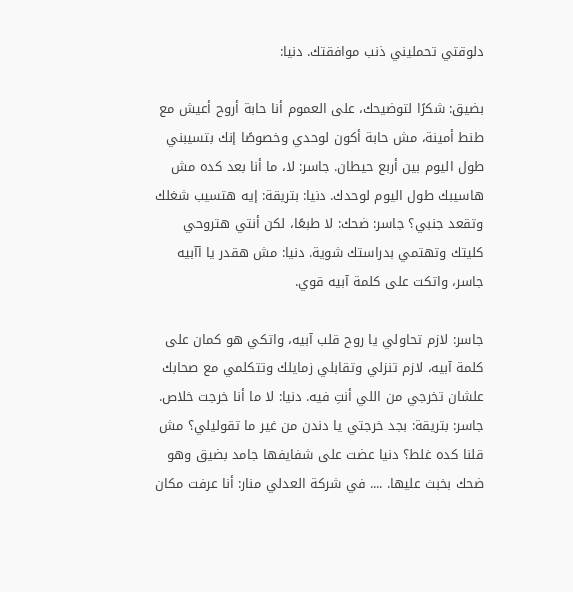دلوقتي تحمليني ذنب موافقتك. دنيا:

بضيق: شكرًا لتوضيحك، على العموم أنا حابة أروح أعيش مع طنط أمينة، مش حابة أكون لوحدي وخصوصًا إنك بتسيبني طول اليوم بين أربع حيطان. جاسر: لا، ما أنا بعد كده مش هاسيبك طول اليوم لوحدك. دنيا: بتريقة: إيه هتسيب شغلك وتقعد جنبي؟ جاسر: ضحك: لا طبعًا، لكن أنتي هتروحي كليتك وتهتمي بدراستك شوية. دنيا: مش هقدر يا آآبيه جاسر، واتكت على كلمة آبيه قوي.

جاسر: لازم تحاولي يا روح قلب آبيه، واتكي هو كمان على كلمة آبيه، لازم تنزلي وتقابلي زمايلك وتتكلمي مع صحابك علشان تخرجي من اللي أنتِ فيه. دنيا: لا ما أنا خرجت خلاص. جاسر: بتريقة: بجد خرجتي يا دندن من غير ما تقوليلي؟ مش قلنا كده غلط؟ دنيا عضت على شفايفها جامد بضيق وهو ضحك بخبث عليها. .... في شركة العدلي منار: أنا عرفت مكان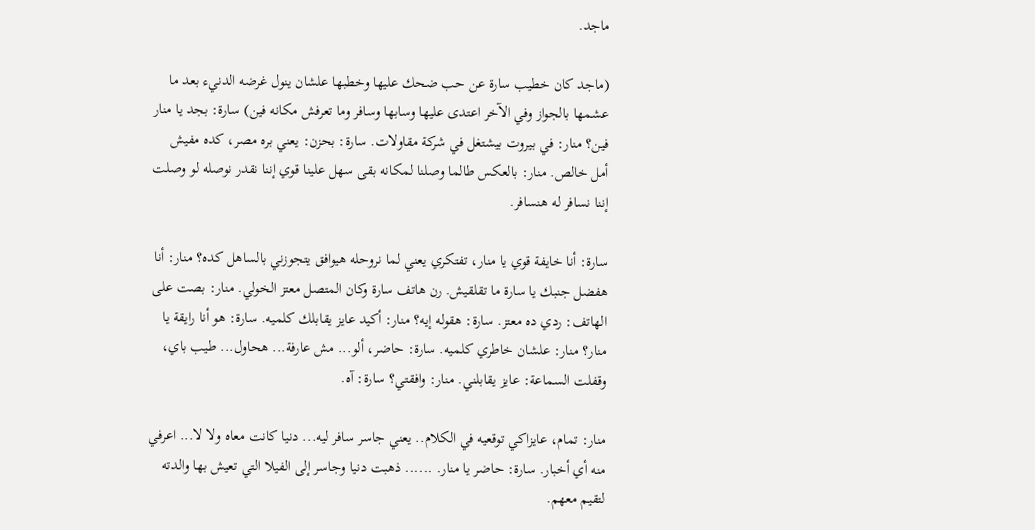ماجد.

(ماجد كان خطيب سارة عن حب ضحك عليها وخطبها علشان ينول غرضه الدنيء بعد ما عشمها بالجواز وفي الآخر اعتدى عليها وسابها وسافر وما تعرفش مكانه فين) سارة: بجد يا منار فين؟ منار: في بيروت بيشتغل في شركة مقاولات. سارة: بحزن: يعني بره مصر، كده مفيش أمل خالص. منار: بالعكس طالما وصلنا لمكانه بقى سهل علينا قوي إننا نقدر نوصله لو وصلت إننا نسافر له هنسافر.

سارة: أنا خايفة قوي يا منار، تفتكري يعني لما نروحله هيوافق يتجوزني بالساهل كده؟ منار: أنا هفضل جنبك يا سارة ما تقلقيش. رن هاتف سارة وكان المتصل معتز الخولي. منار: بصت على الهاتف: ردي ده معتز. سارة: هقوله إيه؟ منار: أكيد عايز يقابلك كلميه. سارة: هو أنا رايقة يا منار؟ منار: علشان خاطري كلميه. سارة: حاضر، ألو... مش عارفة... هحاول... طيب باي، وقفلت السماعة: عايز يقابلني. منار: وافقتي؟ سارة: آه.

منار: تمام، عايزاكي توقعيه في الكلام.. يعني جاسر سافر ليه... دنيا كانت معاه ولا لا... اعرفي منه أي أخبار. سارة: حاضر يا منار. ...... ذهبت دنيا وجاسر إلى الفيلا التي تعيش بها والدته لتقيم معهم.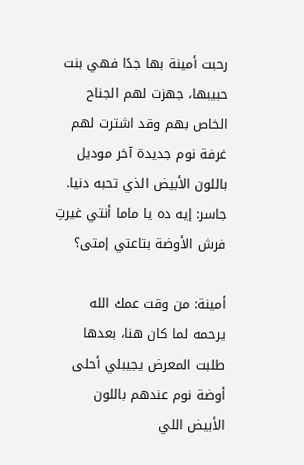رحبت أمينة بها جدًا فهي بنت حبيبها، جهزت لهم الجناح الخاص بهم وقد اشترت لهم غرفة نوم جديدة آخر موديل باللون الأبيض الذي تحبه دنيا. جاسر: إيه ده يا ماما أنتي غيرتِ فرش الأوضة بتاعتي إمتى؟

أمينة: من وقت عمك الله يرحمه لما كان هنا، بعدها طلبت المعرض يجيبلي أحلى أوضة نوم عندهم باللون الأبيض اللي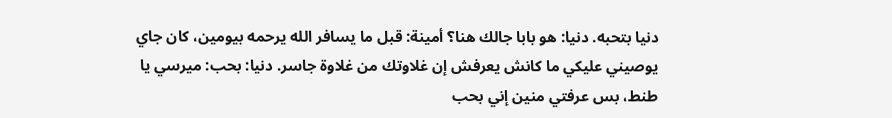دنيا بتحبه. دنيا: هو بابا جالك هنا؟ أمينة: قبل ما يسافر الله يرحمه بيومين، كان جاي يوصيني عليكي ما كانش يعرفش إن غلاوتك من غلاوة جاسر. دنيا: بحب: ميرسي يا طنط، بس عرفتي منين إني بحب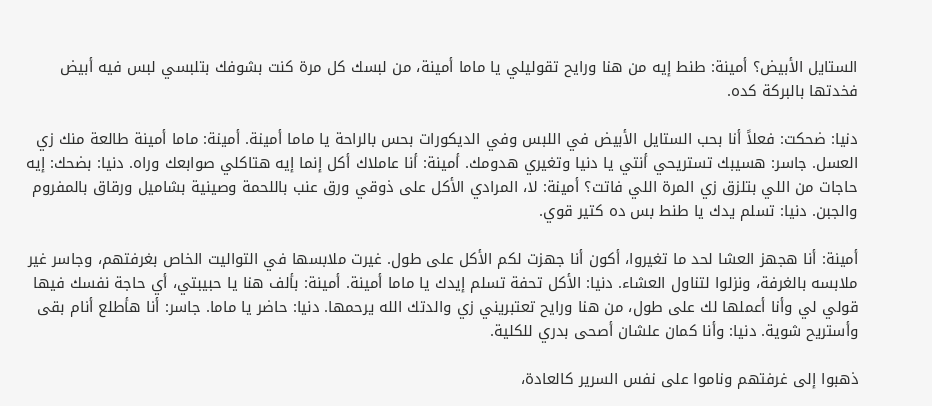الستايل الأبيض؟ أمينة: طنط إيه من هنا ورايح تقوليلي يا ماما أمينة، من لبسك كل مرة كنت بشوفك بتلبسي لبس فيه أبيض فخدتها بالبركة كده.

دنيا: ضحكت: فعلاً أنا بحب الستايل الأبيض في اللبس وفي الديكورات بحس بالراحة يا ماما أمينة. أمينة: ماما أمينة طالعة منك زي العسل. جاسر: هسيبك تستريحي أنتي يا دنيا وتغيري هدومك. أمينة: أنا عاملاك أكل إنما إيه هتاكلي صوابعك وراه. دنيا: بضحك: إيه حاجات من اللي بتلزق زي المرة اللي فاتت؟ أمينة: لا، المرادي الأكل على ذوقي ورق عنب باللحمة وصينية بشاميل ورقاق بالمفروم والجبن. دنيا: تسلم يدك يا طنط بس ده كتير قوي.

أمينة: أنا هجهز العشا لحد ما تغيروا، أكون أنا جهزت لكم الأكل على طول. غيرت ملابسها في التواليت الخاص بغرفتهم، وجاسر غير ملابسه بالغرفة، ونزلوا لتناول العشاء. دنيا: الأكل تحفة تسلم إيدك يا ماما أمينة. أمينة: بألف هنا يا حبيبتي، أي حاجة نفسك فيها قولي لي وأنا أعملها لك على طول، من هنا ورايح تعتبريني زي والدتك الله يرحمها. دنيا: حاضر يا ماما. جاسر: أنا هأطلع أنام بقى وأستريح شوية. دنيا: وأنا كمان علشان أصحى بدري للكلية.

ذهبوا إلى غرفتهم وناموا على نفس السرير كالعادة،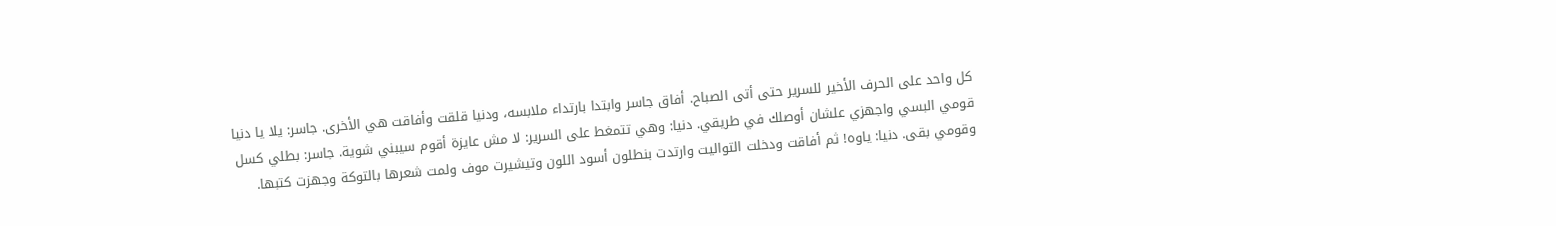كل واحد على الحرف الأخير للسرير حتى أتى الصباح. أفاق جاسر وابتدا بارتداء ملابسه، ودنيا قلقت وأفاقت هي الأخرى. جاسر: يلا يا دنيا قومي البسي واجهزي علشان أوصلك في طريقي. دنيا: وهي تتمغط على السرير: لا مش عايزة أقوم سيبني شوية. جاسر: بطلي كسل وقومي بقى. دنيا: ياوه! ثم أفاقت ودخلت التواليت وارتدت بنطلون أسود اللون وتيشيرت موف ولمت شعرها بالتوكة وجهزت كتبها.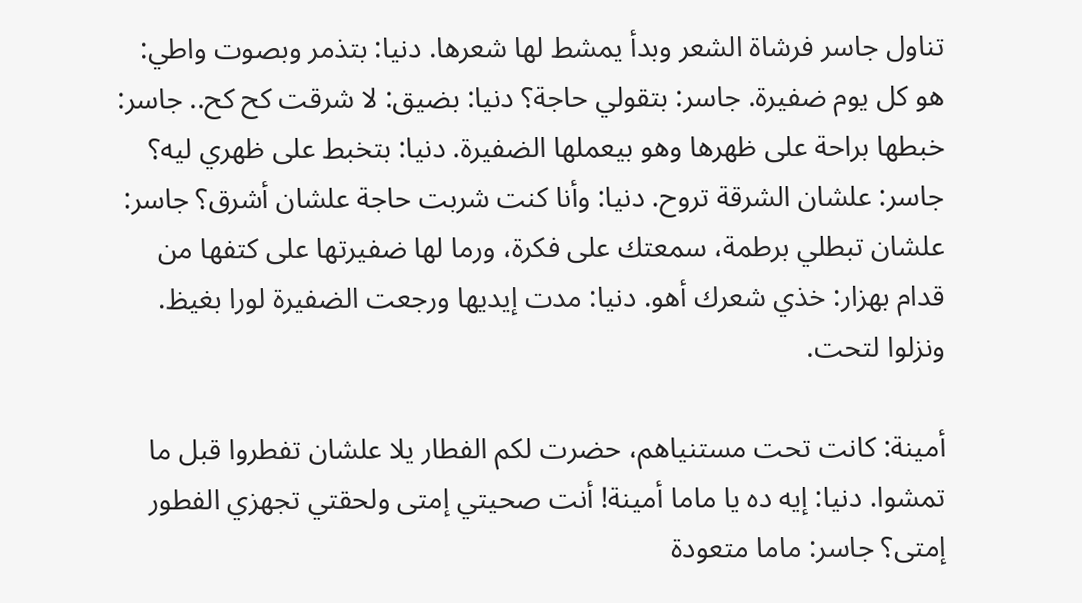تناول جاسر فرشاة الشعر وبدأ يمشط لها شعرها. دنيا: بتذمر وبصوت واطي: هو كل يوم ضفيرة. جاسر: بتقولي حاجة؟ دنيا: بضيق: لا شرقت كح كح.. جاسر: خبطها براحة على ظهرها وهو بيعملها الضفيرة. دنيا: بتخبط على ظهري ليه؟ جاسر: علشان الشرقة تروح. دنيا: وأنا كنت شربت حاجة علشان أشرق؟ جاسر: علشان تبطلي برطمة، سمعتك على فكرة، ورما لها ضفيرتها على كتفها من قدام بهزار: خذي شعرك أهو. دنيا: مدت إيديها ورجعت الضفيرة لورا بغيظ. ونزلوا لتحت.

أمينة: كانت تحت مستنياهم، حضرت لكم الفطار يلا علشان تفطروا قبل ما تمشوا. دنيا: إيه ده يا ماما أمينة! أنت صحيتي إمتى ولحقتي تجهزي الفطور إمتى؟ جاسر: ماما متعودة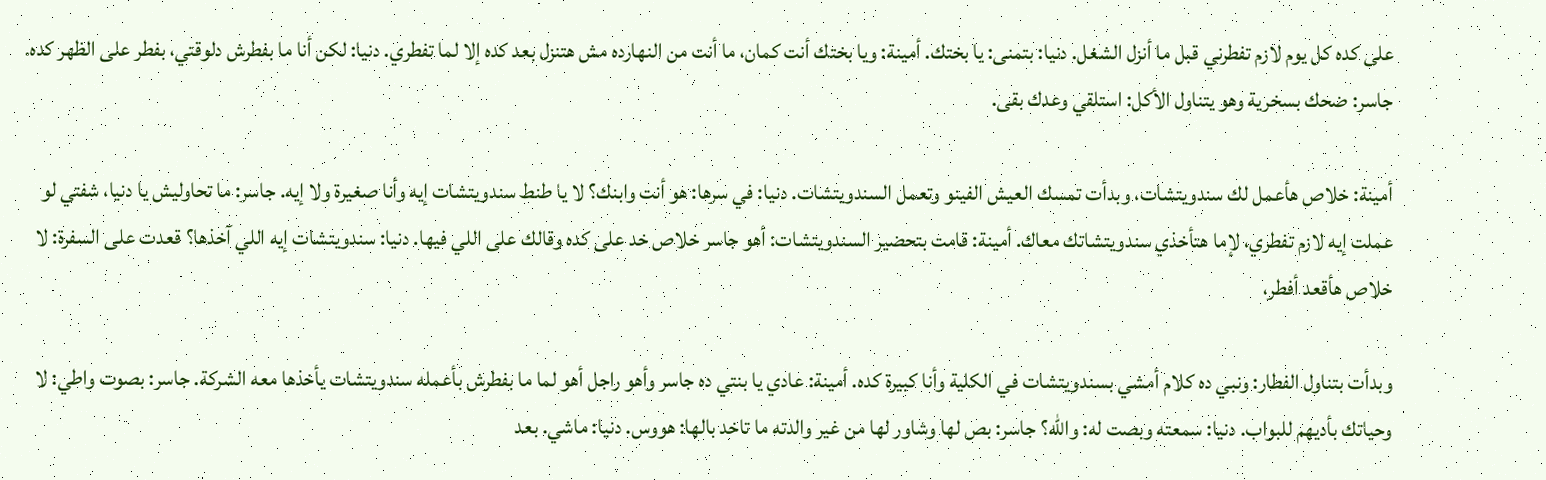على كده كل يوم لازم تفطرني قبل ما أنزل الشغل. دنيا: بتمنى: يا بختك. أمينة: ويا بختك أنت كمان، ما أنت من النهارده مش هتنزل بعد كده إلا لما تفطري. دنيا: لكن أنا ما بفطرش دلوقتي، بفطر على الظهر كده. جاسر: ضحك بسخرية وهو يتناول الأكل: استلقي وعدك بقى.

أمينة: خلاص هأعمل لك سندويتشات، وبدأت تمسك العيش الفينو وتعمل السندويتشات. دنيا: في سرها: هو أنت وابنك؟ لا يا طنط سندويتشات إيه وأنا صغيرة ولا إيه. جاسر: ما تحاوليش يا دنيا، شفتي لو عملت إيه لازم تفطري، لإما هتأخذي سندويتشاتك معاك. أمينة: قامت بتحضير السندويتشات: أهو جاسر خلاص خد على كده وقالك على اللي فيها. دنيا: سندويتشات إيه اللي آخذها؟ قعدت على السفرة: لا خلاص هأقعد أفطر،

وبدأت بتناول الفطار: ونبي ده كلام أمشي بسندويتشات في الكلية وأنا كبيرة كده. أمينة: عادي يا بنتي ده جاسر وأهو راجل أهو لما ما بفطرش بأعمله سندويتشات يأخذها معه الشركة. جاسر: بصوت واطي: لا وحياتك بأديهم للبواب. دنيا: سمعته وبصت له: والله؟ جاسر: بص لها وشاور لها من غير والدته ما تاخد بالها: هووس. دنيا: ماشي. بعد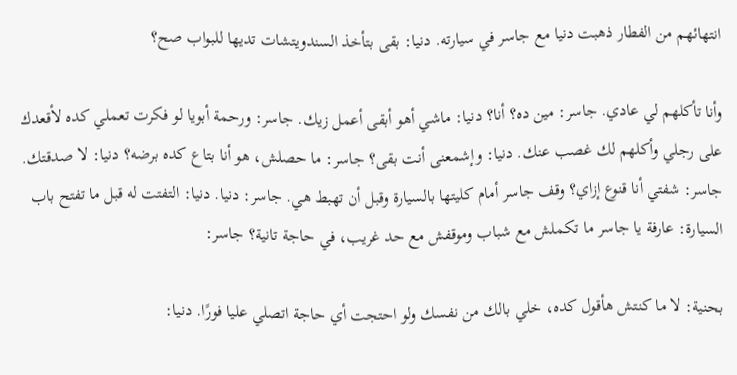انتهائهم من الفطار ذهبت دنيا مع جاسر في سيارته. دنيا: بقى بتأخذ السندويتشات تديها للبواب صح؟

وأنا تأكلهم لي عادي. جاسر: مين ده؟ أنا؟ دنيا: ماشي أهو أبقى أعمل زيك. جاسر: ورحمة أبويا لو فكرت تعملي كده لأقعدك على رجلي وأكلهم لك غصب عنك. دنيا: وإشمعنى أنت بقى؟ جاسر: ما حصلش، هو أنا بتاع كده برضه؟ دنيا: لا صدقتك. جاسر: شفتي أنا قنوع إزاي؟ وقف جاسر أمام كليتها بالسيارة وقبل أن تهبط هي. جاسر: دنيا. دنيا: التفتت له قبل ما تفتح باب السيارة: عارفة يا جاسر ما تكملش مع شباب وموقفش مع حد غريب، في حاجة تانية؟ جاسر:

بحنية: لا ما كنتش هأقول كده، خلي بالك من نفسك ولو احتجت أي حاجة اتصلي عليا فورًا. دنيا: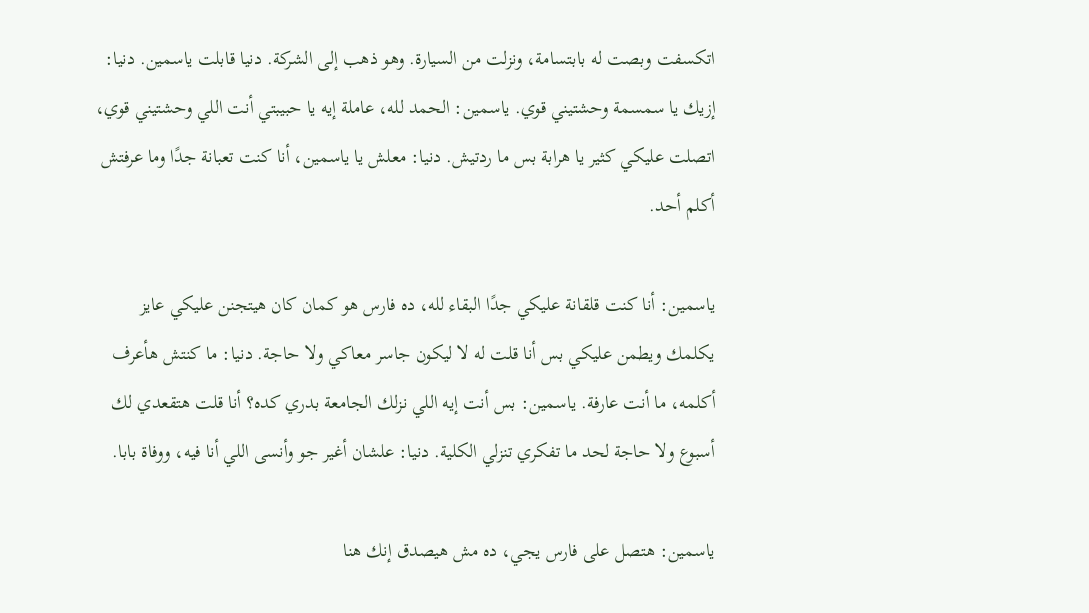اتكسفت وبصت له بابتسامة، ونزلت من السيارة. وهو ذهب إلى الشركة. دنيا قابلت ياسمين. دنيا: إزيك يا سمسمة وحشتيني قوي. ياسمين: الحمد لله، عاملة إيه يا حبيبتي أنت اللي وحشتيني قوي، اتصلت عليكي كثير يا هرابة بس ما ردتيش. دنيا: معلش يا ياسمين، أنا كنت تعبانة جدًا وما عرفتش أكلم أحد.

ياسمين: أنا كنت قلقانة عليكي جدًا البقاء لله، ده فارس هو كمان كان هيتجنن عليكي عايز يكلمك ويطمن عليكي بس أنا قلت له لا ليكون جاسر معاكي ولا حاجة. دنيا: ما كنتش هأعرف أكلمه، ما أنت عارفة. ياسمين: بس أنت إيه اللي نزلك الجامعة بدري كده؟ أنا قلت هتقعدي لك أسبوع ولا حاجة لحد ما تفكري تنزلي الكلية. دنيا: علشان أغير جو وأنسى اللي أنا فيه، ووفاة بابا.

ياسمين: هتصل على فارس يجي، ده مش هيصدق إنك هنا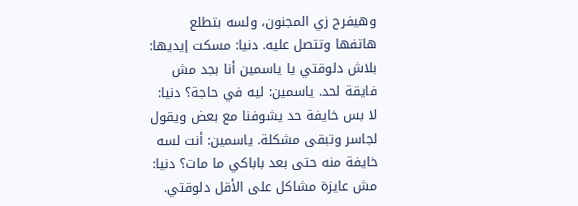وهيفرح زي المجنون، ولسه بتطلع هاتفها وتتصل عليه. دنيا: مسكت إيديها: بلاش دلوقتي يا ياسمين أنا بجد مش فايقة لحد. ياسمين: ليه في حاجة؟ دنيا: لا بس خايفة حد يشوفنا مع بعض ويقول لجاسر وتبقى مشكلة. ياسمين: أنت لسه خايفة منه حتى بعد باباكي ما مات؟ دنيا: مش عايزة مشاكل على الأقل دلوقتي.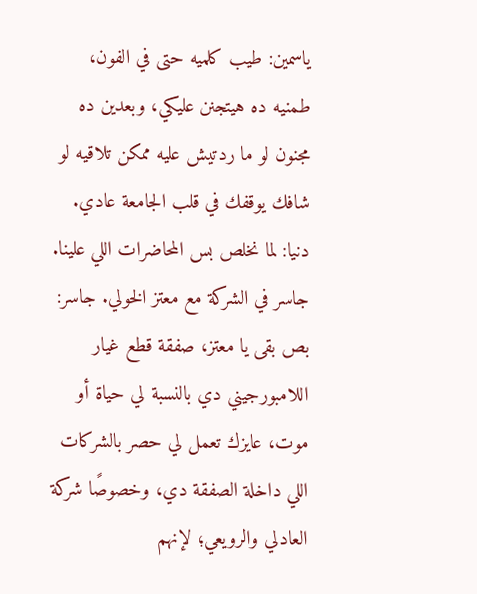ياسمين: طيب كلميه حتى في الفون، طمنيه ده هيتجنن عليكي، وبعدين ده مجنون لو ما ردتيش عليه ممكن تلاقيه لو شافك يوقفك في قلب الجامعة عادي. دنيا: لما نخلص بس المحاضرات اللي علينا. جاسر في الشركة مع معتز الخولي. جاسر: بص بقى يا معتز، صفقة قطع غيار اللامبورجيني دي بالنسبة لي حياة أو موت، عايزك تعمل لي حصر بالشركات اللي داخلة الصفقة دي، وخصوصًا شركة العادلي والرويعي؛ لإنهم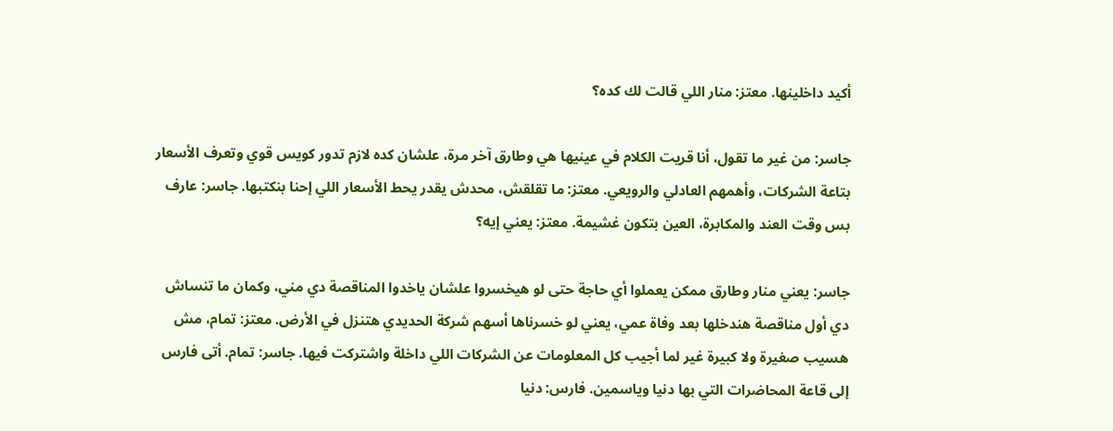أكيد داخلينها. معتز: منار اللي قالت لك كده؟

جاسر: من غير ما تقول، أنا قريت الكلام في عينيها هي وطارق آخر مرة، علشان كده لازم تدور كويس قوي وتعرف الأسعار بتاعة الشركات، وأهمهم العادلي والرويعي. معتز: ما تقلقش، محدش يقدر يحط الأسعار اللي إحنا بنكتبها. جاسر: عارف بس وقت العند والمكابرة، العين بتكون غشيمة. معتز: يعني إيه؟

جاسر: يعني منار وطارق ممكن يعملوا أي حاجة حتى لو هيخسروا علشان ياخدوا المناقصة دي مني، وكمان ما تنساش دي أول مناقصة هندخلها بعد وفاة عمي، يعني لو خسرناها أسهم شركة الحديدي هتنزل في الأرض. معتز: تمام، مش هسيب صغيرة ولا كبيرة غير لما أجيب كل المعلومات عن الشركات اللي داخلة واشتركت فيها. جاسر: تمام. أتى فارس إلى قاعة المحاضرات التي بها دنيا وياسمين. فارس: دنيا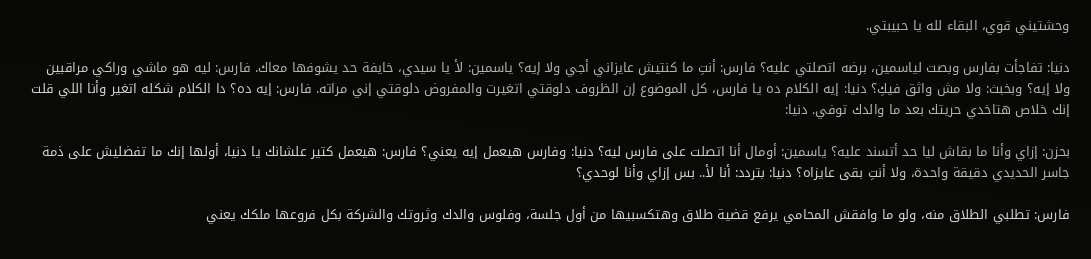وحشتيني قوي، البقاء لله يا حبيبتي.

دنيا: تفاجأت بفارس وبصت لياسمين، برضه اتصلتي عليه؟ فارس: أنتِ ما كنتيش عايزاني أجي ولا إيه؟ ياسمين: لأ يا سيدي، خايفة حد يشوفها معاك. فارس: ليه هو ماشي وراكي مراقبين ولا إيه؟ وبخبث: ولا مش واثق فيكِ؟ دنيا: إيه الكلام ده يا فارس، كل الموضوع إن الظروف دلوقتي اتغيرت والمفروض دلوقتي إني مراته. فارس: إيه ده؟ دا الكلام شكله اتغير وأنا اللي قلت إنك خلاص هتاخدي حريتك بعد ما والدك توفي. دنيا:

بحزن: إزاي وأنا ما بقاش ليا حد أتسند عليه؟ ياسمين: أومال أنا اتصلت على فارس ليه؟ دنيا: وفارس هيعمل إيه يعني؟ فارس: هيعمل كتير علشانك يا دنيا، أولها إنك ما تفضليش على ذمة جاسر الحديدي دقيقة واحدة، ولا أنتِ بقى عايزاه؟ دنيا: بتردد: أنا لأ.. بس إزاي وأنا لوحدي؟

فارس: تطلبي الطلاق منه، ولو ما وافقش المحامي يرفع قضية طلاق وهتكسبيها من أول جلسة، وفلوس والدك وثروتك والشركة بكل فروعها ملكك يعني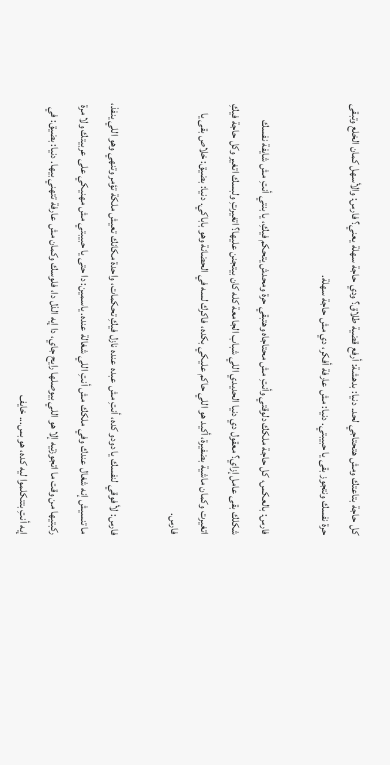كل حاجة بتاعتك ومش هتحتاجي لحد. دنيا: بدهشة: أرفع قضية طلاق؟ ودي حاجة سهلة يعني؟ فارس: والأسهل كمان الخلع وتبقى حرة نفسك ونتجوز بقى يا حبيبتي. دنيا: مش عارفة أفكر، دي مش حاجة سهلة.

فارس: بالعكس، كل حاجة ملكك دلوقتي وأنتِ مش محتاجاه وهتبقي حرة ومحدش يتحكم فيكِ، يا بنتي أنتِ مش شايفة نفسك شكلك بقى عامل إزاي؟ معقول دي دنيا الحديدي اللي شباب الجامعة كله كان بيتجنن عليها؟ اتغيرتِ ولبسك اتغير وكل حاجة فيكِ اتغيرت وكمان ماشية بضفيرة، أكيد هو اللي حاكم عليكي بكده، فاكرك لسه في الحضانة وهو باباكي. دنيا: بضيق: خلاص بقى يا فارس.

فارس: لأ فوقي لنفسك يا دودو كده، أنتِ مش عبده عنده نازل فيكِ تحكمات، واحدة مكانك تعيش ملكة تؤمر وتنهي وهو اللي ينفذ، ما تنسيش إنه شغال عندك وفي ملكك مش أنتِ اللي شغالة عنده. ياسمين: دا حتى يا حبيبتي مش مهنيكي على عربيتك ولا مرة ركبتيها من وقت ما اتجوزتيه إلا هو اللي بيوصلها رايح جاي، دا إيه الذل دا، فلوسك وكمان مش عارفة تتهني بيها. دنيا: بضيق: في إيه أنتِ بتتكلموا ليه كده، هو بس... خايف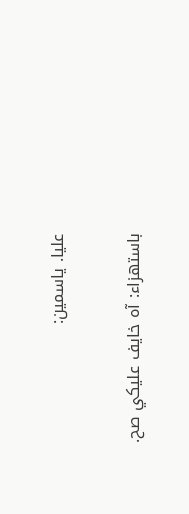عليا. ياسمين:

باستهزاء: آه خايف عليكي صح.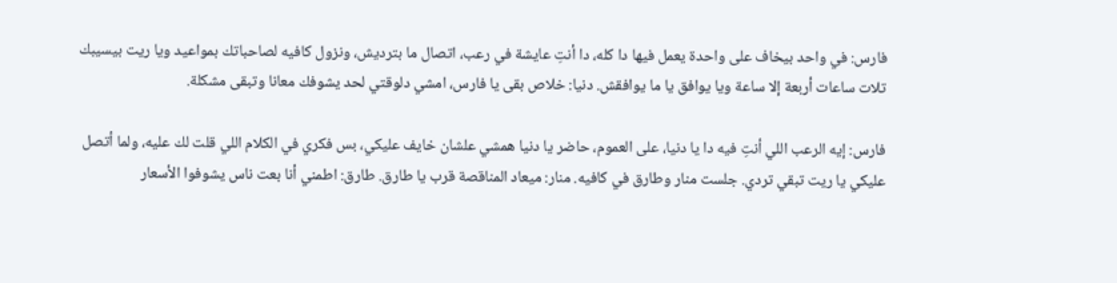فارس: في واحد بيخاف على واحدة يعمل فيها دا كله، دا أنتِ عايشة في رعب، اتصال ما بترديش، ونزول كافيه لصاحباتك بمواعيد ويا ريت بيسيبك تلات ساعات أربعة إلا ساعة ويا يوافق يا ما يوافقش. دنيا: خلاص بقى يا فارس، امشي دلوقتي لحد يشوفك معانا وتبقى مشكلة.

فارس: إيه الرعب اللي أنتِ فيه دا يا دنيا، على العموم، حاضر يا دنيا همشي علشان خايف عليكي، بس فكري في الكلام اللي قلت لك عليه، ولما أتصل عليكي يا ريت تبقي تردي. جلست منار وطارق في كافيه. منار: ميعاد المناقصة قرب يا طارق. طارق: اطمني أنا بعت ناس يشوفوا الأسعار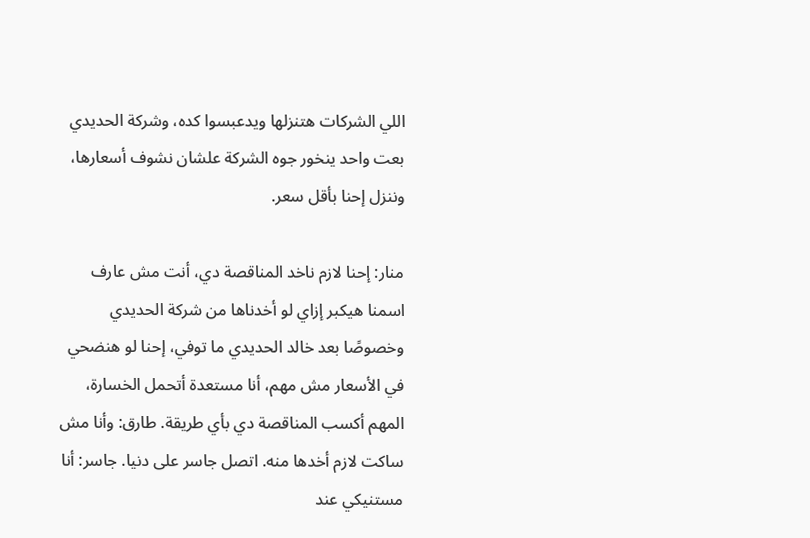اللي الشركات هتنزلها ويدعبسوا كده، وشركة الحديدي بعت واحد ينخور جوه الشركة علشان نشوف أسعارها، وننزل إحنا بأقل سعر.

منار: إحنا لازم ناخد المناقصة دي، أنت مش عارف اسمنا هيكبر إزاي لو أخدناها من شركة الحديدي وخصوصًا بعد خالد الحديدي ما توفي، إحنا لو هنضحي في الأسعار مش مهم، أنا مستعدة أتحمل الخسارة، المهم أكسب المناقصة دي بأي طريقة. طارق: وأنا مش ساكت لازم أخدها منه. اتصل جاسر على دنيا. جاسر: أنا مستنيكي عند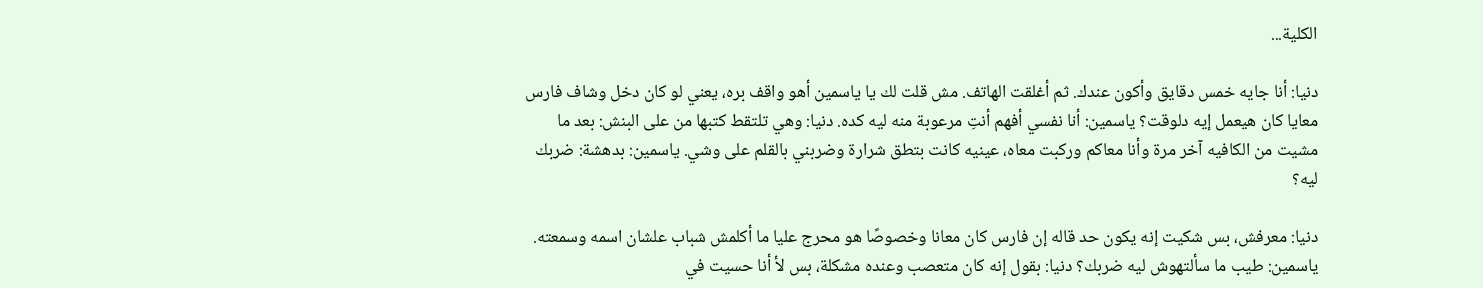الكلية...

دنيا: أنا جايه خمس دقايق وأكون عندك. ثم أغلقت الهاتف. مش قلت لك يا ياسمين أهو واقف بره، يعني لو كان دخل وشاف فارس معايا كان هيعمل إيه دلوقت؟ ياسمين: أنا نفسي أفهم أنتِ مرعوبة منه ليه كده. دنيا: وهي تلتقط كتبها من على البنش: بعد ما مشيت من الكافيه آخر مرة وأنا معاكم وركبت معاه، عينيه كانت بتطق شرارة وضربني بالقلم على وشي. ياسمين: بدهشة: ضربك ليه؟

دنيا: معرفش، بس شكيت إنه يكون حد قاله إن فارس كان معانا وخصوصًا هو محرج عليا ما أكلمش شباب علشان اسمه وسمعته. ياسمين: طيب ما سألتهوش ليه ضربك؟ دنيا: بقول إنه كان متعصب وعنده مشكلة، بس لأ أنا حسيت في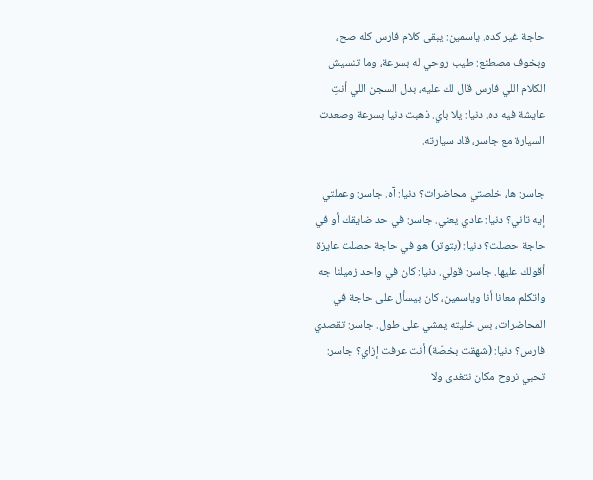حاجة غير كده. ياسمين: يبقى كلام فارس كله صح، وبخوف مصطنع: طيب روحي له بسرعة، وما تنسيش الكلام اللي فارس قال لك عليه، بدل السجن اللي أنتِ عايشة فيه ده. دنيا: يلا باي. ذهبت دنيا بسرعة وصعدت السيارة مع جاسر، قاد سيارته.

جاسر: ها، خلصتي محاضرات؟ دنيا: آه. جاسر: وعملتي إيه تاني؟ دنيا: عادي يعني. جاسر: في حد ضايقك أو في حاجة حصلت؟ دنيا: (بتوتر) هو في حاجة حصلت عايزة أقولك عليها. جاسر: قولي. دنيا: كان في واحد زميلنا جه واتكلم معانا أنا وياسمين، كان بيسأل على حاجة في المحاضرات، بس خليته يمشي على طول. جاسر: تقصدي فارس؟ دنيا: (شهقت بخصّة) أنت عرفت إزاي؟ جاسر: تحبي نروح مكان نتغدى ولا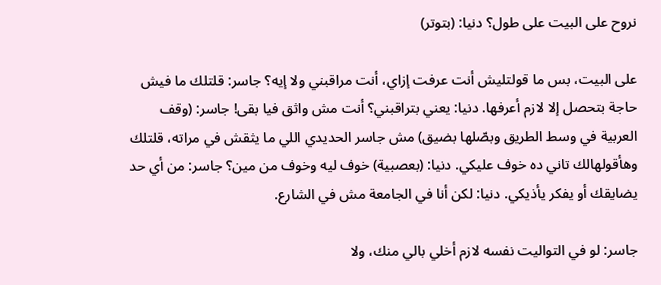نروح على البيت على طول؟ دنيا: (بتوتر)

على البيت، بس ما قولتليش أنت عرفت إزاي، أنت مراقبني ولا إيه؟ جاسر: قلتلك ما فيش حاجة بتحصل إلا لازم أعرفها. دنيا: يعني بتراقبني؟ أنت مش واثق فيا بقى! جاسر: (وقف العربية في وسط الطريق وبصّلها بضيق) مش جاسر الحديدي اللي ما يثقش في مراته، قلتلك وهأقولهالك تاني ده خوف عليكي. دنيا: (بعصبية) خوف ليه وخوف من مين؟ جاسر: من أي حد يضايقك أو يفكر يأذيكي. دنيا: لكن أنا في الجامعة مش في الشارع.

جاسر: لو في التواليت نفسه لازم أخلي بالي منك، ولا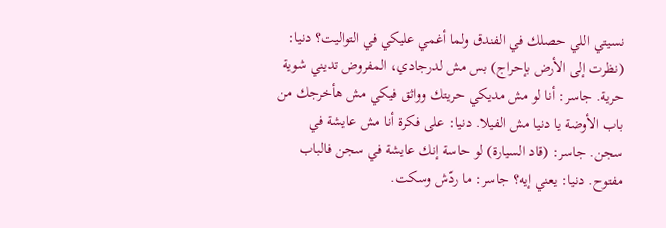نسيتي اللي حصلك في الفندق ولما أغمي عليكي في التواليت؟ دنيا: (نظرت إلى الأرض بإحراج) بس مش لدرجادي، المفروض تديني شوية حرية. جاسر: أنا لو مش مديكي حريتك وواثق فيكي مش هأخرجك من باب الأوضة يا دنيا مش الفيلا. دنيا: على فكرة أنا مش عايشة في سجن. جاسر: (قاد السيارة) لو حاسة إنك عايشة في سجن فالباب مفتوح. دنيا: يعني إيه؟ جاسر: ما ردّش وسكت.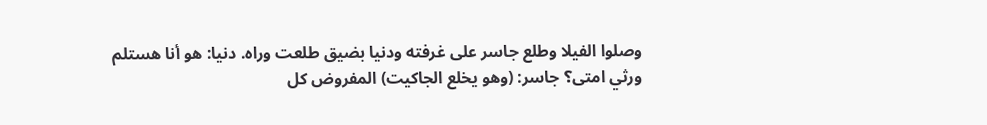وصلوا الفيلا وطلع جاسر على غرفته ودنيا بضيق طلعت وراه. دنيا: هو أنا هستلم ورثي امتى؟ جاسر: (وهو يخلع الجاكيت) المفروض كل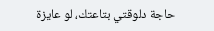حاجة دلوقتي بتاعتك، لو عايزة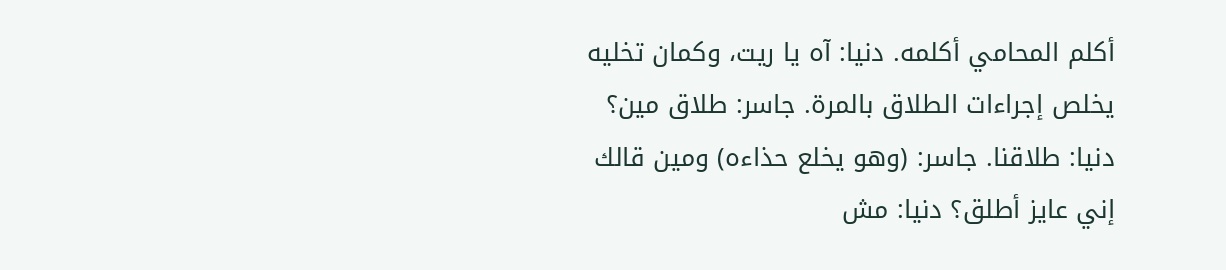أكلم المحامي أكلمه. دنيا: آه يا ريت، وكمان تخليه يخلص إجراءات الطلاق بالمرة. جاسر: طلاق مين؟ دنيا: طلاقنا. جاسر: (وهو يخلع حذاءه) ومين قالك إني عايز أطلق؟ دنيا: مش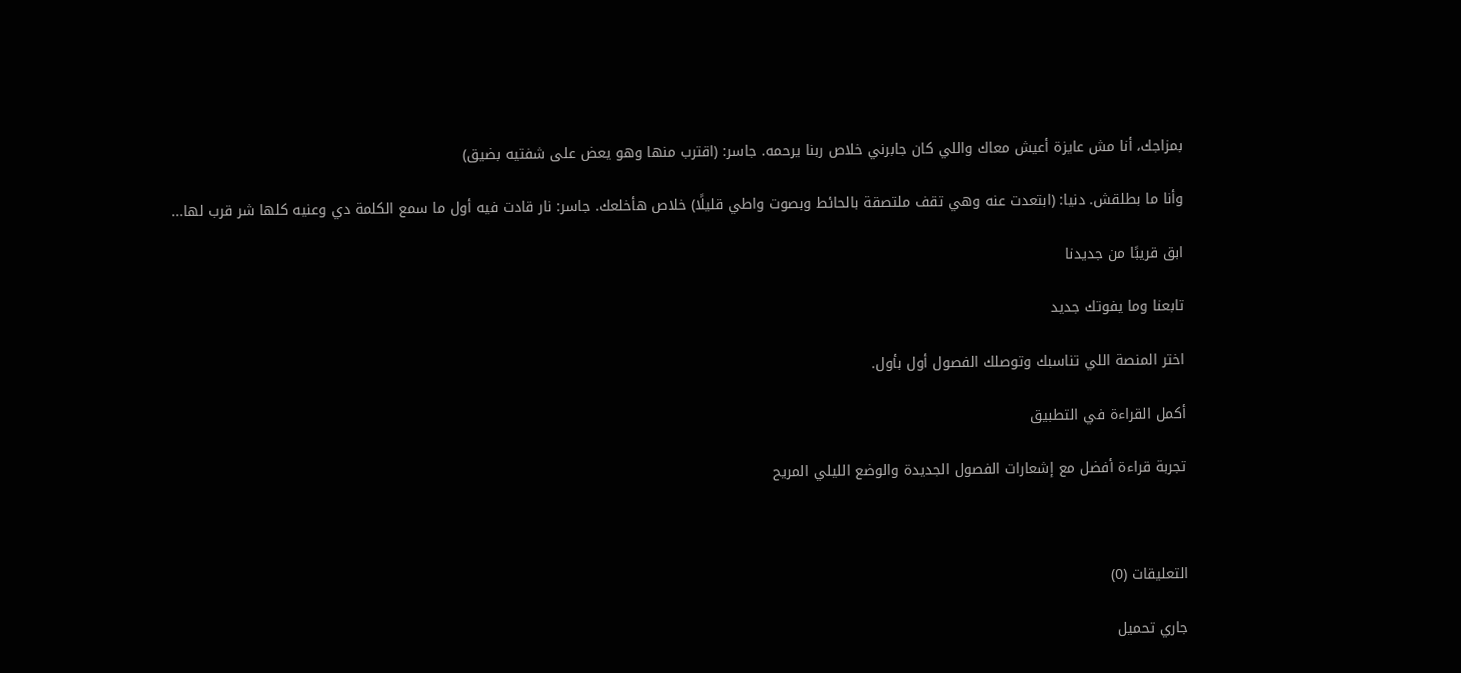بمزاجك، أنا مش عايزة أعيش معاك واللي كان جابرني خلاص ربنا يرحمه. جاسر: (اقترب منها وهو يعض على شفتيه بضيق)

وأنا ما بطلقش. دنيا: (ابتعدت عنه وهي تقف ملتصقة بالحائط وبصوت واطي قليلًا) خلاص هأخلعك. جاسر: نار قادت فيه أول ما سمع الكلمة دي وعنيه كلها شر قرب لها...

ابق قريبًا من جديدنا

تابعنا وما يفوتك جديد

اختر المنصة اللي تناسبك وتوصلك الفصول أول بأول.

أكمل القراءة في التطبيق

تجربة قراءة أفضل مع إشعارات الفصول الجديدة والوضع الليلي المريح



التعليقات (0)

جاري تحميل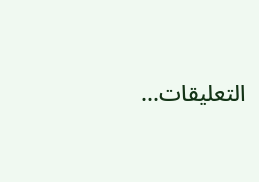التعليقات...